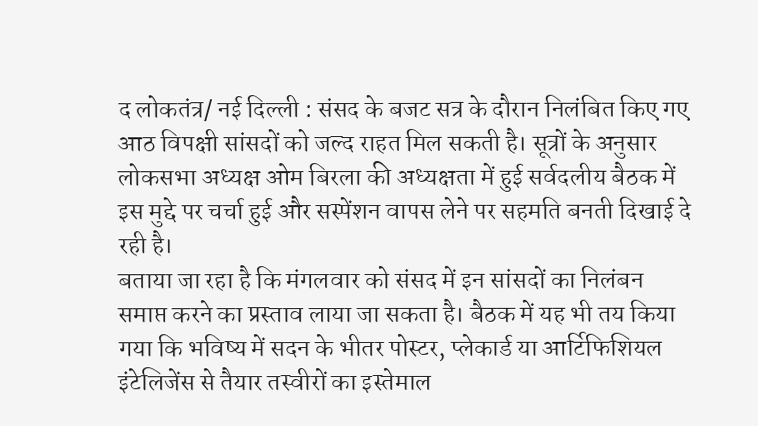द लोकतंत्र/ नई दिल्ली : संसद के बजट सत्र के दौरान निलंबित किए गए आठ विपक्षी सांसदों को जल्द राहत मिल सकती है। सूत्रों के अनुसार लोकसभा अध्यक्ष ओम बिरला की अध्यक्षता में हुई सर्वदलीय बैठक में इस मुद्दे पर चर्चा हुई और सस्पेंशन वापस लेने पर सहमति बनती दिखाई दे रही है।
बताया जा रहा है कि मंगलवार को संसद में इन सांसदों का निलंबन समाप्त करने का प्रस्ताव लाया जा सकता है। बैठक में यह भी तय किया गया कि भविष्य में सदन के भीतर पोस्टर, प्लेकार्ड या आर्टिफिशियल इंटेलिजेंस से तैयार तस्वीरों का इस्तेमाल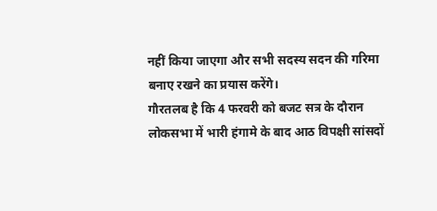नहीं किया जाएगा और सभी सदस्य सदन की गरिमा बनाए रखने का प्रयास करेंगे।
गौरतलब है कि 4 फरवरी को बजट सत्र के दौरान लोकसभा में भारी हंगामे के बाद आठ विपक्षी सांसदों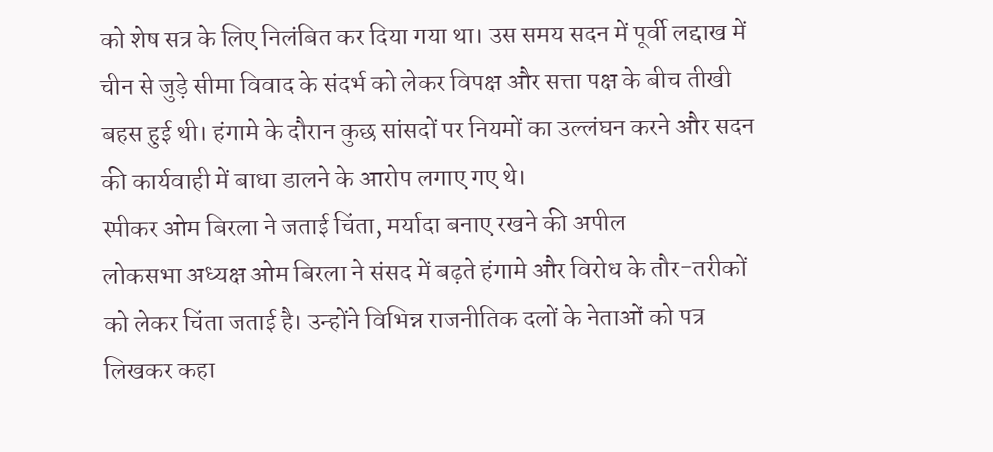को शेष सत्र के लिए निलंबित कर दिया गया था। उस समय सदन में पूर्वी लद्दाख में चीन से जुड़े सीमा विवाद के संदर्भ को लेकर विपक्ष और सत्ता पक्ष के बीच तीखी बहस हुई थी। हंगामे के दौरान कुछ सांसदों पर नियमों का उल्लंघन करने और सदन की कार्यवाही में बाधा डालने के आरोप लगाए गए थे।
स्पीकर ओम बिरला ने जताई चिंता, मर्यादा बनाए रखने की अपील
लोकसभा अध्यक्ष ओम बिरला ने संसद में बढ़ते हंगामे और विरोध के तौर-तरीकों को लेकर चिंता जताई है। उन्होंने विभिन्न राजनीतिक दलों के नेताओं को पत्र लिखकर कहा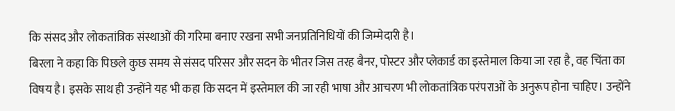कि संसद और लोकतांत्रिक संस्थाओं की गरिमा बनाए रखना सभी जनप्रतिनिधियों की जिम्मेदारी है।
बिरला ने कहा कि पिछले कुछ समय से संसद परिसर और सदन के भीतर जिस तरह बैनर, पोस्टर और प्लेकार्ड का इस्तेमाल किया जा रहा है, वह चिंता का विषय है। इसके साथ ही उन्होंने यह भी कहा कि सदन में इस्तेमाल की जा रही भाषा और आचरण भी लोकतांत्रिक परंपराओं के अनुरूप होना चाहिए। उन्होंने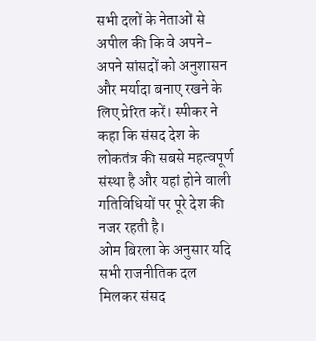सभी दलों के नेताओं से अपील की कि वे अपने-अपने सांसदों को अनुशासन और मर्यादा बनाए रखने के लिए प्रेरित करें। स्पीकर ने कहा कि संसद देश के लोकतंत्र की सबसे महत्वपूर्ण संस्था है और यहां होने वाली गतिविधियों पर पूरे देश की नजर रहती है।
ओम बिरला के अनुसार यदि सभी राजनीतिक दल मिलकर संसद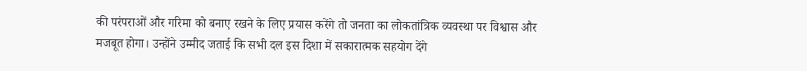की परंपराओं और गरिमा को बनाए रखने के लिए प्रयास करेंगे तो जनता का लोकतांत्रिक व्यवस्था पर विश्वास और मजबूत होगा। उन्होंने उम्मीद जताई कि सभी दल इस दिशा में सकारात्मक सहयोग देंगे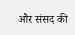और संसद की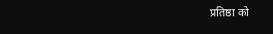प्रतिष्ठा को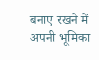बनाए रखने में अपनी भूमिका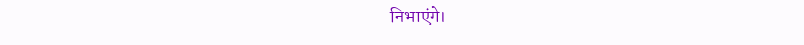निभाएंगे।